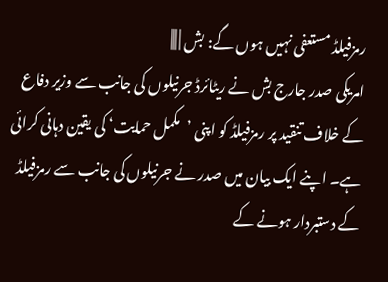رمزفیلڈ مستعفی نہیں ہوں گے: بش | |||
امریکی صدر جارج بش نے ریٹائرڈ جرنیلوں کی جانب سے وزیر دفاع کے خلاف تنقید پر رمزفیلڈ کو اپنی ’مکمل حمایت‘ کی یقین دہانی کرائی ہے۔ اپنے ایک بیان میں صدر نے جرنیلوں کی جانب سے رمزفیلڈ کے دستبردار ہونے کے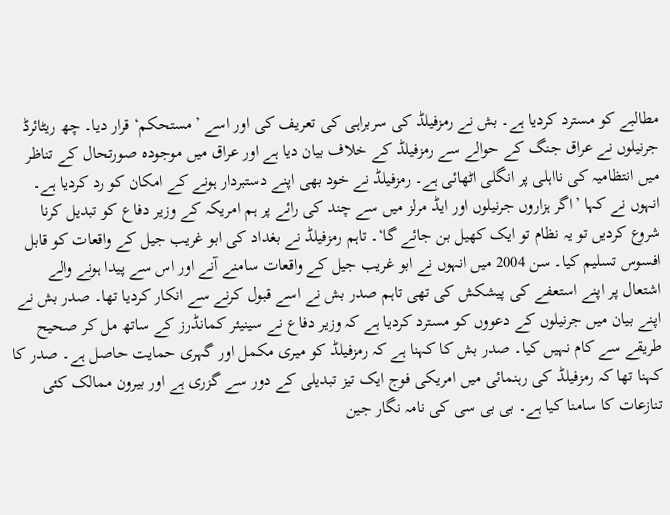مطالبے کو مسترد کردیا ہے۔ بش نے رمزفیلڈ کی سربراہی کی تعریف کی اور اسے ’مستحکم‘ قرار دیا۔ چھ ریٹائرڈ جرنیلوں نے عراق جنگ کے حوالے سے رمزفیلڈ کے خلاف بیان دیا ہے اور عراق میں موجودہ صورتحال کے تناظر میں انتظامیہ کی نااہلی پر انگلی اٹھائی ہے۔ رمزفیلڈ نے خود بھی اپنے دستبردار ہونے کے امکان کو رد کردیا ہے۔ انہوں نے کہا ’اگر ہزاروں جرنیلوں اور ایڈ مرلز میں سے چند کی رائے پر ہم امریکہ کے وزیر دفاع کو تبدیل کرنا شروع کردیں تو یہ نظام تو ایک کھیل بن جائے گا‘۔ تاہم رمزفیلڈ نے بغداد کی ابو غریب جیل کے واقعات کو قابل افسوس تسلیم کیا۔ سن 2004 میں انہوں نے ابو غریب جیل کے واقعات سامنے آنے اور اس سے پیدا ہونے والے اشتعال پر اپنے استعفے کی پیشکش کی تھی تاہم صدر بش نے اسے قبول کرنے سے انکار کردیا تھا۔ صدر بش نے اپنے بیان میں جرنیلوں کے دعووں کو مسترد کردیا ہے کہ وزیر دفاع نے سینیئر کمانڈرز کے ساتھ مل کر صحیح طریقے سے کام نہیں کیا۔ صدر بش کا کہنا ہے کہ رمزفیلڈ کو میری مکمل اور گہری حمایت حاصل ہے۔ صدر کا کہنا تھا کہ رمزفیلڈ کی رہنمائی میں امریکی فوج ایک تیز تبدیلی کے دور سے گزری ہے اور بیرون ممالک کئی تنازعات کا سامنا کیا ہے۔ بی بی سی کی نامہ نگار جین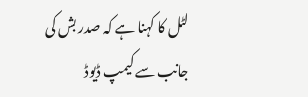لٹل کا کہنا ہے کہ صدر بش کی جانب سے کیمپ ڈیوڈ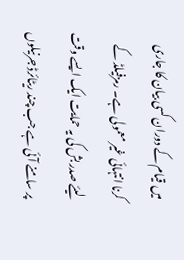میں قیام کے دوران کسی بیان کا جاری کرنا انتہائی غیر معمولی ہے۔ رمزفیلڈ کے لیئے صدر بش کی یہ حمایت ایک ایسے وقت پر سامنے آئی ہے جب چند ریٹائرڈ جرنیلوں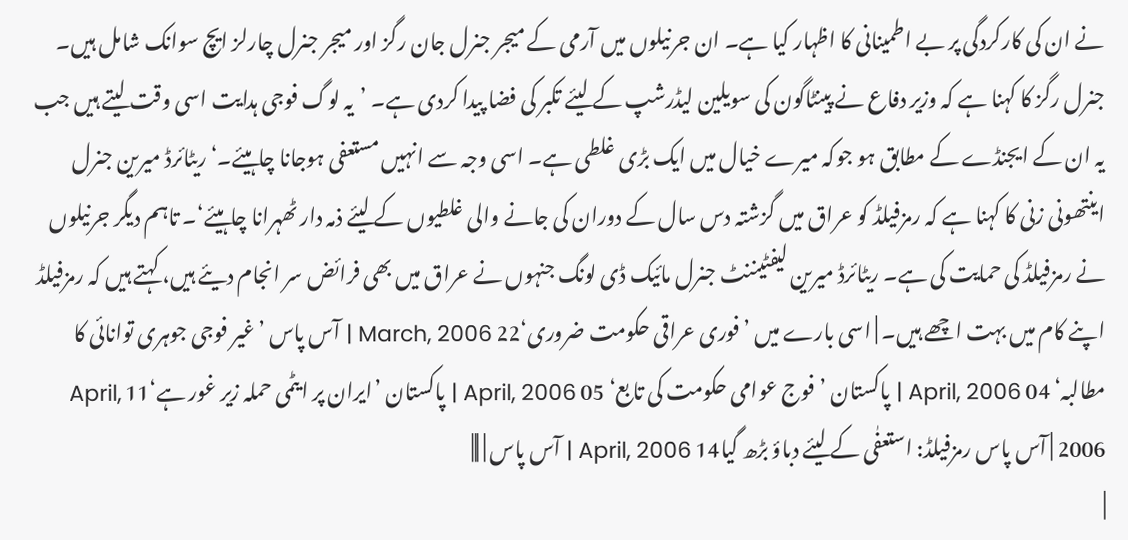نے ان کی کارکردگی پر بے اطمینانی کا اظہار کیا ہے۔ ان جرنیلوں میں آرمی کے میجر جنرل جان رگز اور میجر جنرل چارلز ایچ سوانک شامل ہیں۔ جنرل رگز کا کہنا ہے کہ وزیر دفاع نے پینٹاگون کی سویلین لیڈرشپ کے لیئے تکبر کی فضا پیدا کردی ہے۔ ’یہ لوگ فوجی ہدایت اسی وقت لیتے ہیں جب یہ ان کے ایجنڈے کے مطابق ہو جوکہ میرے خیال میں ایک بڑی غلطی ہے۔ اسی وجہ سے انہیں مستعفی ہوجانا چاہیئے۔‘ ریٹائرڈ میرین جنرل اینتھونی زنی کا کہنا ہے کہ رمزفیلڈ کو عراق میں گزشتہ دس سال کے دوران کی جانے والی غلطیوں کے لیئے ذمہ دار ٹھہرانا چاہیئے‘۔ تاہم دیگر جرنیلوں نے رمزفیلڈ کی حمایت کی ہے۔ ریٹائرڈ میرین لیفٹیننٹ جنرل مائیک ڈی لونگ جنہوں نے عراق میں بھی فرائض سر انجام دیئے ہیں، کہتے ہیں کہ رمزفیلڈ اپنے کام میں بہت اچھے ہیں۔ | اسی بارے میں ’فوری عراقی حکومت ضروری‘22 March, 2006 | آس پاس ’غیر فوجی جوہری توانائی کا مطالبہ‘ 04 April, 2006 | پاکستان ’فوج عوامی حکومت کی تابع‘ 05 April, 2006 | پاکستان ’ایران پر ایٹمی حملہ زیر غور ہے‘11 April, 2006 | آس پاس رمزفیلڈ: استعفٰی کے لیئے دباؤ بڑھ گیا14 April, 2006 | آس پاس | |||
|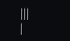|||
|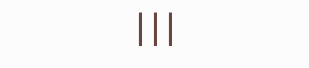|||